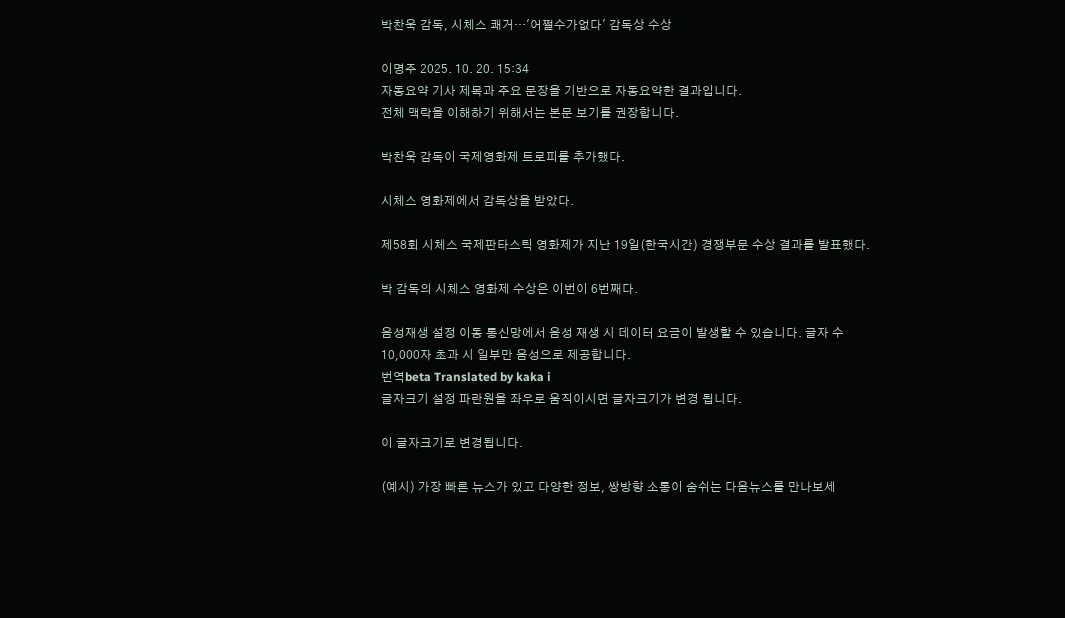박찬욱 감독, 시체스 쾌거…'어쩔수가없다' 감독상 수상

이명주 2025. 10. 20. 15:34
자동요약 기사 제목과 주요 문장을 기반으로 자동요약한 결과입니다.
전체 맥락을 이해하기 위해서는 본문 보기를 권장합니다.

박찬욱 감독이 국제영화제 트로피를 추가했다.

시체스 영화제에서 감독상을 받았다.

제58회 시체스 국제판타스틱 영화제가 지난 19일(한국시간) 경쟁부문 수상 결과를 발표했다.

박 감독의 시체스 영화제 수상은 이번이 6번째다.

음성재생 설정 이동 통신망에서 음성 재생 시 데이터 요금이 발생할 수 있습니다. 글자 수 10,000자 초과 시 일부만 음성으로 제공합니다.
번역beta Translated by kaka i
글자크기 설정 파란원을 좌우로 움직이시면 글자크기가 변경 됩니다.

이 글자크기로 변경됩니다.

(예시) 가장 빠른 뉴스가 있고 다양한 정보, 쌍방향 소통이 숨쉬는 다음뉴스를 만나보세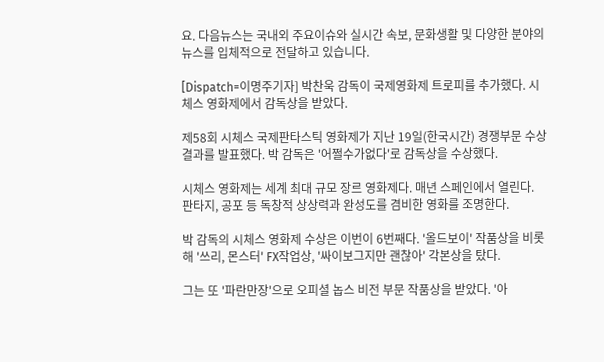요. 다음뉴스는 국내외 주요이슈와 실시간 속보, 문화생활 및 다양한 분야의 뉴스를 입체적으로 전달하고 있습니다.

[Dispatch=이명주기자] 박찬욱 감독이 국제영화제 트로피를 추가했다. 시체스 영화제에서 감독상을 받았다.

제58회 시체스 국제판타스틱 영화제가 지난 19일(한국시간) 경쟁부문 수상 결과를 발표했다. 박 감독은 '어쩔수가없다'로 감독상을 수상했다.

시체스 영화제는 세계 최대 규모 장르 영화제다. 매년 스페인에서 열린다. 판타지, 공포 등 독창적 상상력과 완성도를 겸비한 영화를 조명한다.

박 감독의 시체스 영화제 수상은 이번이 6번째다. '올드보이' 작품상을 비롯해 '쓰리, 몬스터' FX작업상, '싸이보그지만 괜찮아' 각본상을 탔다.

그는 또 '파란만장'으로 오피셜 놉스 비전 부문 작품상을 받았다. '아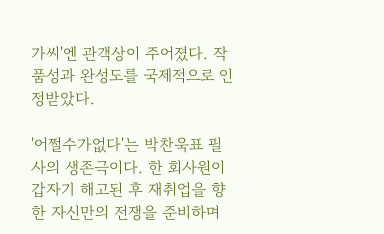가씨'엔 관객상이 주어졌다. 작품성과 완성도를 국제적으로 인정받았다.

'어쩔수가없다'는 박찬욱표 필사의 생존극이다. 한 회사원이 갑자기 해고된 후 재취업을 향한 자신만의 전쟁을 준비하며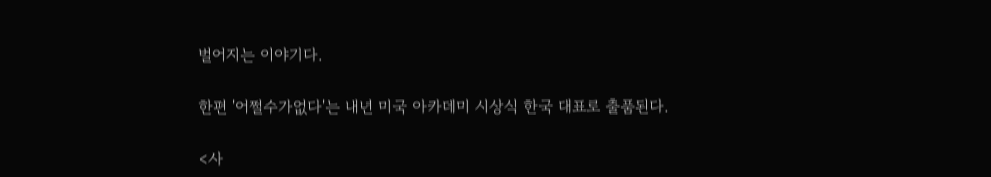벌어지는 이야기다.

한편 '어쩔수가없다'는 내년 미국 아카데미 시상식 한국 대표로 출품된다.

<사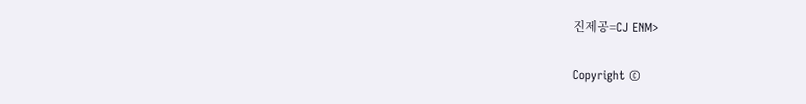진제공=CJ ENM>

Copyright ©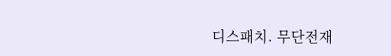디스패치. 무단전재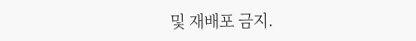및 재배포 금지.